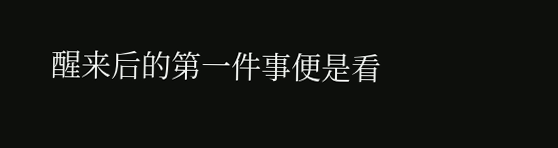醒来后的第一件事便是看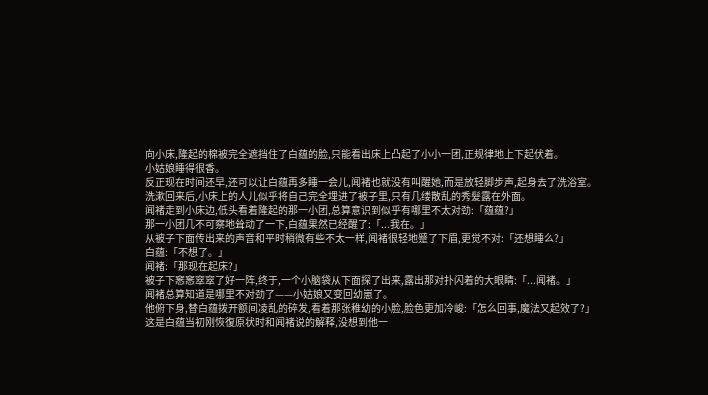向小床,隆起的棉被完全遮挡住了白蕴的脸,只能看出床上凸起了小小一团,正规律地上下起伏着。
小姑娘睡得很香。
反正现在时间还早,还可以让白蕴再多睡一会儿,闻褚也就没有叫醒她,而是放轻脚步声,起身去了洗浴室。
洗漱回来后,小床上的人儿似乎将自己完全埋进了被子里,只有几缕散乱的秀髮露在外面。
闻褚走到小床边,低头看着隆起的那一小团,总算意识到似乎有哪里不太对劲:「蕴蕴?」
那一小团几不可察地耸动了一下,白蕴果然已经醒了:「...我在。」
从被子下面传出来的声音和平时稍微有些不太一样,闻褚很轻地蹙了下眉,更觉不对:「还想睡么?」
白蕴:「不想了。」
闻褚:「那现在起床?」
被子下窸窸窣窣了好一阵,终于,一个小脑袋从下面探了出来,露出那对扑闪着的大眼睛:「...闻褚。」
闻褚总算知道是哪里不对劲了——小姑娘又变回幼崽了。
他俯下身,替白蕴拨开额间凌乱的碎发,看着那张稚幼的小脸,脸色更加冷峻:「怎么回事,魔法又起效了?」
这是白蕴当初刚恢復原状时和闻褚说的解释,没想到他一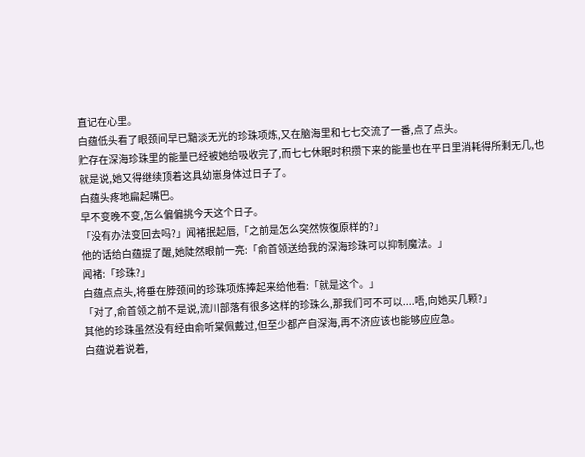直记在心里。
白蕴低头看了眼颈间早已黯淡无光的珍珠项炼,又在脑海里和七七交流了一番,点了点头。
贮存在深海珍珠里的能量已经被她给吸收完了,而七七休眠时积攒下来的能量也在平日里消耗得所剩无几,也就是说,她又得继续顶着这具幼崽身体过日子了。
白蕴头疼地扁起嘴巴。
早不变晚不变,怎么偏偏挑今天这个日子。
「没有办法变回去吗?」闻褚抿起唇,「之前是怎么突然恢復原样的?」
他的话给白蕴提了醒,她陡然眼前一亮:「俞首领送给我的深海珍珠可以抑制魔法。」
闻褚:「珍珠?」
白蕴点点头,将垂在脖颈间的珍珠项炼捧起来给他看:「就是这个。」
「对了,俞首领之前不是说,流川部落有很多这样的珍珠么,那我们可不可以....唔,向她买几颗?」
其他的珍珠虽然没有经由俞听棠佩戴过,但至少都产自深海,再不济应该也能够应应急。
白蕴说着说着,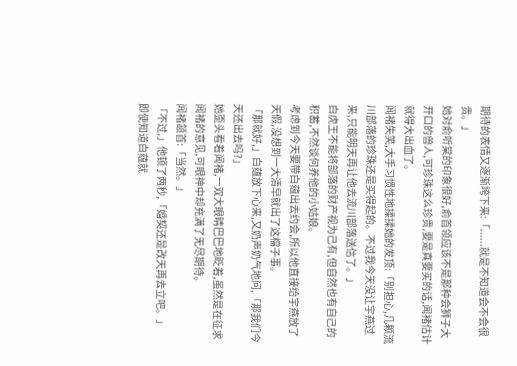期待的表情又逐渐垮下来:「......就是不知道会不会很贵。」
她对俞听棠的印象很好,俞首领应该不是那种会狮子大开口的兽人,可珍珠这么珍贵,要是真要买的话,闻褚估计就得大出血了。
闻褚失笑,大手习惯性地揉揉她的发顶:「别担心,几颗流川部落的珍珠还是买得起的。不过我今天没让宇燕过来,只能明天再让他去流川部落送信了。」
白虎王不能将部落的财产视为己有,但自然也有自己的积蓄,不然谈何养他的小姑娘。
考虑到今天要带白蕴出去约会,所以他直接给宇燕放了天假,没想到一大清早就出了这檔子事。
「那就好,」白蕴放下心来,又奶声奶气地问,「那我们今天还出去吗?」
她歪头看着闻褚,一双大眼睛巴巴地眨着,虽然是在征求闻褚的意见,可眼神中却充满了无尽期待。
闻褚颔首:「当然。」
「不过,」他顿了两秒,「婚契还是改天再去立吧。」
即使知道白蕴就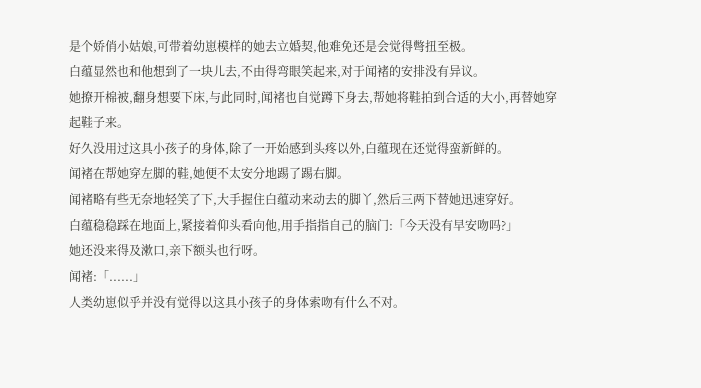是个娇俏小姑娘,可带着幼崽模样的她去立婚契,他难免还是会觉得彆扭至极。
白蕴显然也和他想到了一块儿去,不由得弯眼笑起来,对于闻褚的安排没有异议。
她撩开棉被,翻身想要下床,与此同时,闻褚也自觉蹲下身去,帮她将鞋拍到合适的大小,再替她穿起鞋子来。
好久没用过这具小孩子的身体,除了一开始感到头疼以外,白蕴现在还觉得蛮新鲜的。
闻褚在帮她穿左脚的鞋,她便不太安分地踢了踢右脚。
闻褚略有些无奈地轻笑了下,大手握住白蕴动来动去的脚丫,然后三两下替她迅速穿好。
白蕴稳稳踩在地面上,紧接着仰头看向他,用手指指自己的脑门:「今天没有早安吻吗?」
她还没来得及漱口,亲下额头也行呀。
闻褚:「......」
人类幼崽似乎并没有觉得以这具小孩子的身体索吻有什么不对。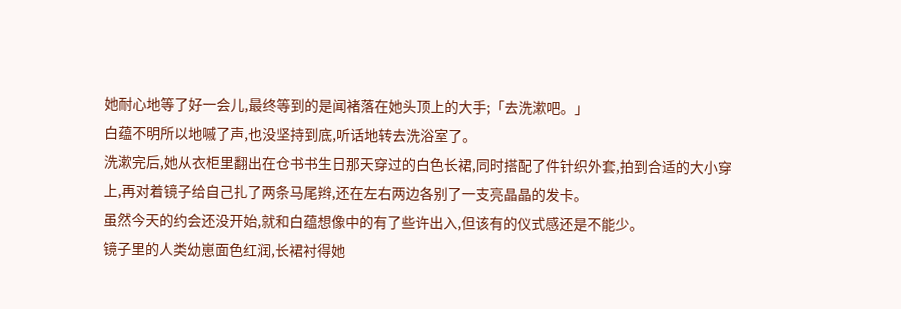她耐心地等了好一会儿,最终等到的是闻褚落在她头顶上的大手;「去洗漱吧。」
白蕴不明所以地嘁了声,也没坚持到底,听话地转去洗浴室了。
洗漱完后,她从衣柜里翻出在仓书书生日那天穿过的白色长裙,同时搭配了件针织外套,拍到合适的大小穿上,再对着镜子给自己扎了两条马尾辫,还在左右两边各别了一支亮晶晶的发卡。
虽然今天的约会还没开始,就和白蕴想像中的有了些许出入,但该有的仪式感还是不能少。
镜子里的人类幼崽面色红润,长裙衬得她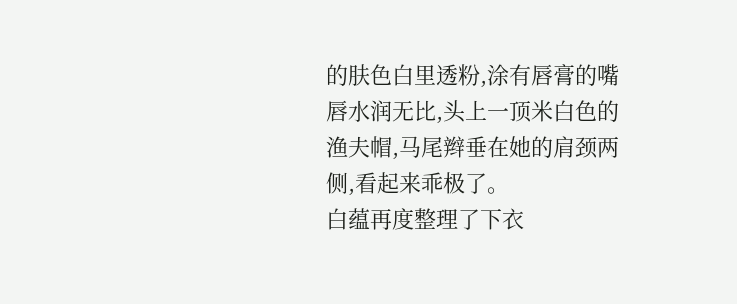的肤色白里透粉,涂有唇膏的嘴唇水润无比,头上一顶米白色的渔夫帽,马尾辫垂在她的肩颈两侧,看起来乖极了。
白蕴再度整理了下衣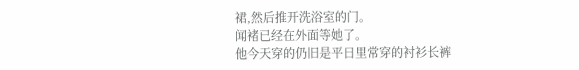裙,然后推开洗浴室的门。
闻褚已经在外面等她了。
他今天穿的仍旧是平日里常穿的衬衫长裤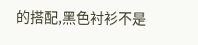的搭配,黑色衬衫不是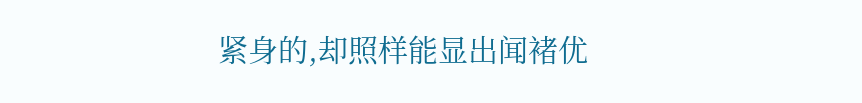紧身的,却照样能显出闻褚优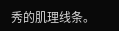秀的肌理线条。